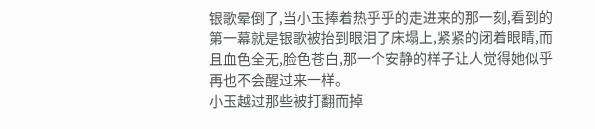银歌晕倒了,当小玉捧着热乎乎的走进来的那一刻,看到的第一幕就是银歌被抬到眼泪了床塌上,紧紧的闭着眼睛,而且血色全无,脸色苍白,那一个安静的样子让人觉得她似乎再也不会醒过来一样。
小玉越过那些被打翻而掉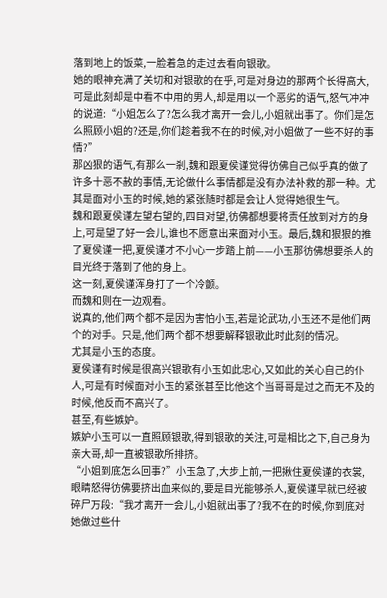落到地上的饭菜,一脸着急的走过去看向银歌。
她的眼神充满了关切和对银歌的在乎,可是对身边的那两个长得高大,可是此刻却是中看不中用的男人,却是用以一个恶劣的语气,怒气冲冲的说道:“小姐怎么了?怎么我才离开一会儿,小姐就出事了。你们是怎么照顾小姐的?还是,你们趁着我不在的时候,对小姐做了一些不好的事情?”
那凶狠的语气,有那么一剎,魏和跟夏侯谨觉得彷佛自己似乎真的做了许多十恶不赦的事情,无论做什么事情都是没有办法补救的那一种。尤其是面对小玉的时候,她的紧张随时都是会让人觉得她很生气。
魏和跟夏侯谨左望右望的,四目对望,彷佛都想要将责任放到对方的身上,可是望了好一会儿,谁也不愿意出来面对小玉。最后,魏和狠狠的推了夏侯谨一把,夏侯谨才不小心一步踏上前——小玉那彷佛想要杀人的目光终于落到了他的身上。
这一刻,夏侯谨浑身打了一个冷颤。
而魏和则在一边观看。
说真的,他们两个都不是因为害怕小玉,若是论武功,小玉还不是他们两个的对手。只是,他们两个都不想要解释银歌此时此刻的情况。
尤其是小玉的态度。
夏侯谨有时候是很高兴银歌有小玉如此忠心,又如此的关心自己的仆人,可是有时候面对小玉的紧张甚至比他这个当哥哥是过之而无不及的时候,他反而不高兴了。
甚至,有些嫉妒。
嫉妒小玉可以一直照顾银歌,得到银歌的关注,可是相比之下,自己身为亲大哥,却一直被银歌所排挤。
“小姐到底怎么回事?”小玉急了,大步上前,一把揪住夏侯谨的衣裳,眼睛怒得彷佛要挤出血来似的,要是目光能够杀人,夏侯谨早就已经被碎尸万段:“我才离开一会儿,小姐就出事了?我不在的时候,你到底对她做过些什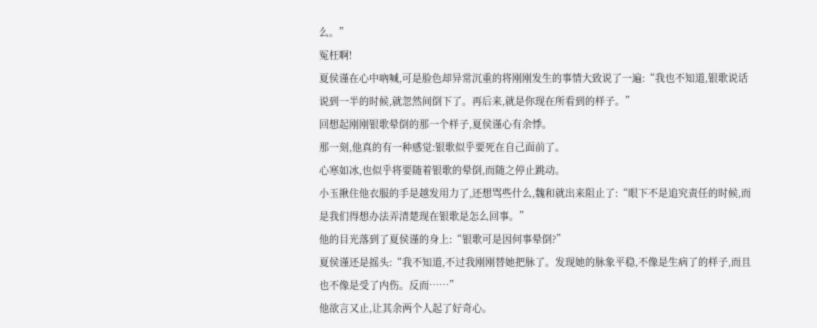么。”
冤枉啊!
夏侯谨在心中吶喊,可是脸色却异常沉重的将刚刚发生的事情大致说了一遍:“我也不知道,银歌说话说到一半的时候,就忽然间倒下了。再后来,就是你现在所看到的样子。”
回想起刚刚银歌晕倒的那一个样子,夏侯谨心有余悸。
那一刻,他真的有一种感觉:银歌似乎要死在自己面前了。
心寒如冰,也似乎将要随着银歌的晕倒,而随之停止跳动。
小玉揪住他衣服的手是越发用力了,还想骂些什么,魏和就出来阻止了:“眼下不是追究责任的时候,而是我们得想办法弄清楚现在银歌是怎么回事。”
他的目光落到了夏侯谨的身上:“银歌可是因何事晕倒?”
夏侯谨还是摇头:“我不知道,不过我刚刚替她把脉了。发现她的脉象平稳,不像是生病了的样子,而且也不像是受了内伤。反而……”
他欲言又止,让其余两个人起了好奇心。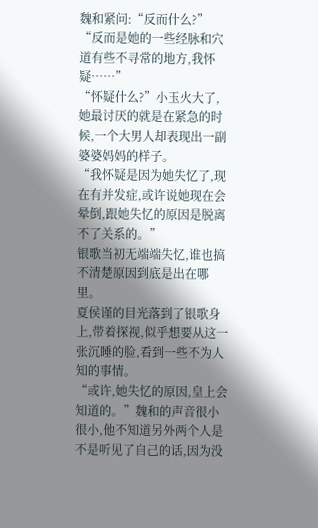魏和紧问:“反而什么?”
“反而是她的一些经脉和穴道有些不寻常的地方,我怀疑……”
“怀疑什么?”小玉火大了,她最讨厌的就是在紧急的时候,一个大男人却表现出一副婆婆妈妈的样子。
“我怀疑是因为她失忆了,现在有并发症,或许说她现在会晕倒,跟她失忆的原因是脱离不了关系的。”
银歌当初无端端失忆,谁也搞不清楚原因到底是出在哪里。
夏侯谨的目光落到了银歌身上,带着探视,似乎想要从这一张沉睡的脸,看到一些不为人知的事情。
“或许,她失忆的原因,皇上会知道的。”魏和的声音很小很小,他不知道另外两个人是不是听见了自己的话,因为没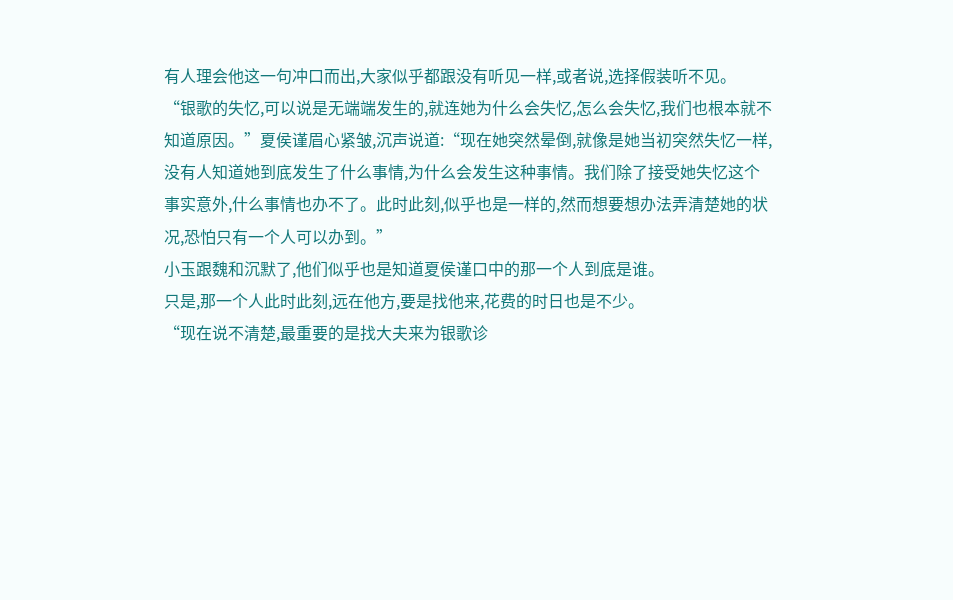有人理会他这一句冲口而出,大家似乎都跟没有听见一样,或者说,选择假装听不见。
“银歌的失忆,可以说是无端端发生的,就连她为什么会失忆,怎么会失忆,我们也根本就不知道原因。”夏侯谨眉心紧皱,沉声说道:“现在她突然晕倒,就像是她当初突然失忆一样,没有人知道她到底发生了什么事情,为什么会发生这种事情。我们除了接受她失忆这个事实意外,什么事情也办不了。此时此刻,似乎也是一样的,然而想要想办法弄清楚她的状况,恐怕只有一个人可以办到。”
小玉跟魏和沉默了,他们似乎也是知道夏侯谨口中的那一个人到底是谁。
只是,那一个人此时此刻,远在他方,要是找他来,花费的时日也是不少。
“现在说不清楚,最重要的是找大夫来为银歌诊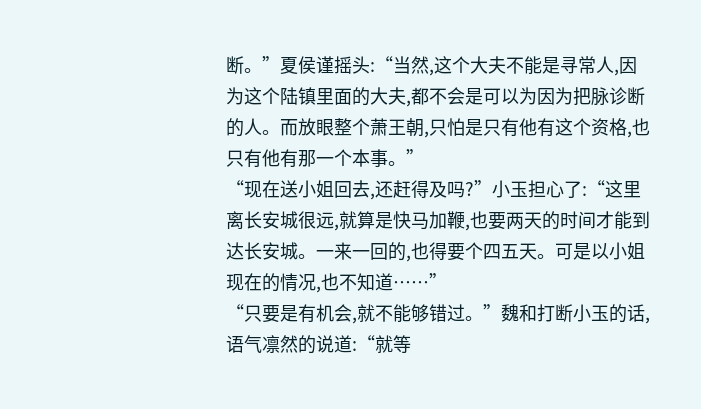断。”夏侯谨摇头:“当然,这个大夫不能是寻常人,因为这个陆镇里面的大夫,都不会是可以为因为把脉诊断的人。而放眼整个萧王朝,只怕是只有他有这个资格,也只有他有那一个本事。”
“现在送小姐回去,还赶得及吗?”小玉担心了:“这里离长安城很远,就算是快马加鞭,也要两天的时间才能到达长安城。一来一回的,也得要个四五天。可是以小姐现在的情况,也不知道……”
“只要是有机会,就不能够错过。”魏和打断小玉的话,语气凛然的说道:“就等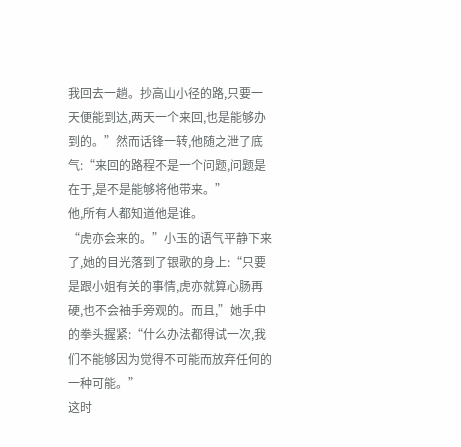我回去一趟。抄高山小径的路,只要一天便能到达,两天一个来回,也是能够办到的。”然而话锋一转,他随之泄了底气:“来回的路程不是一个问题,问题是在于,是不是能够将他带来。”
他,所有人都知道他是谁。
“虎亦会来的。”小玉的语气平静下来了,她的目光落到了银歌的身上:“只要是跟小姐有关的事情,虎亦就算心肠再硬,也不会袖手旁观的。而且,”她手中的拳头握紧:“什么办法都得试一次,我们不能够因为觉得不可能而放弃任何的一种可能。”
这时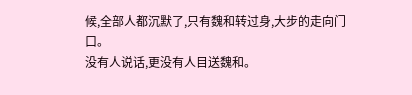候,全部人都沉默了,只有魏和转过身,大步的走向门口。
没有人说话,更没有人目送魏和。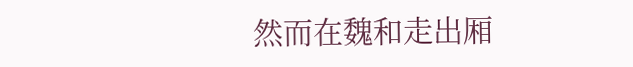然而在魏和走出厢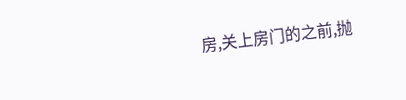房,关上房门的之前,抛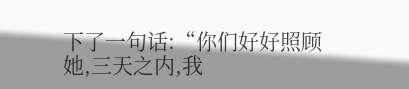下了一句话:“你们好好照顾她,三天之内,我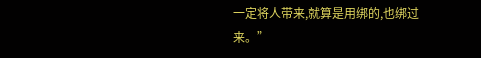一定将人带来,就算是用绑的,也绑过来。”